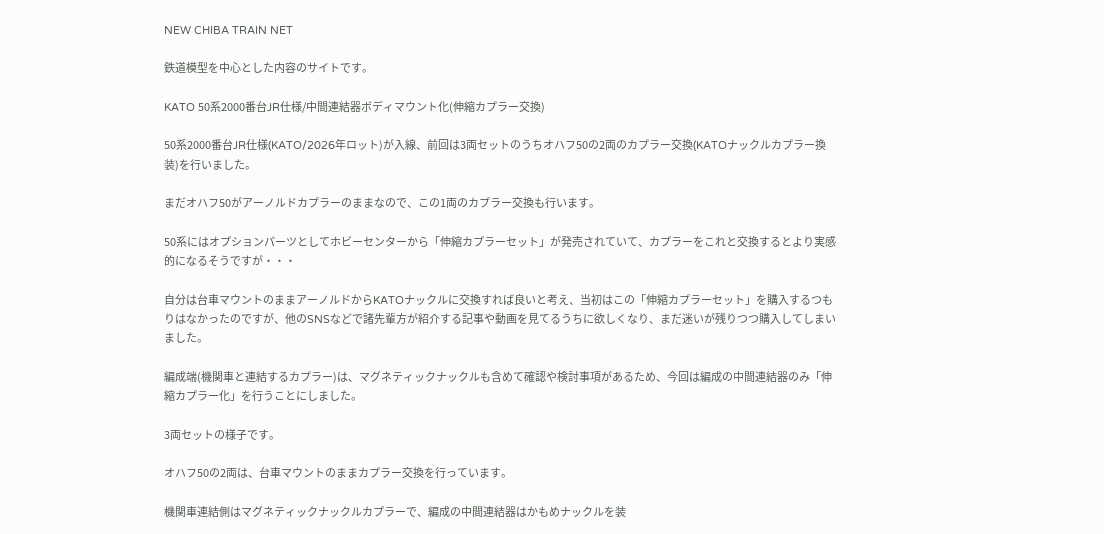NEW CHIBA TRAIN NET

鉄道模型を中心とした内容のサイトです。

KATO 50系2000番台JR仕様/中間連結器ボディマウント化(伸縮カプラー交換)

50系2000番台JR仕様(KATO/2026年ロット)が入線、前回は3両セットのうちオハフ50の2両のカプラー交換(KATOナックルカプラー換装)を行いました。

まだオハフ50がアーノルドカプラーのままなので、この1両のカプラー交換も行います。

50系にはオプションパーツとしてホビーセンターから「伸縮カプラーセット」が発売されていて、カプラーをこれと交換するとより実感的になるそうですが・・・

自分は台車マウントのままアーノルドからKATOナックルに交換すれば良いと考え、当初はこの「伸縮カプラーセット」を購入するつもりはなかったのですが、他のSNSなどで諸先輩方が紹介する記事や動画を見てるうちに欲しくなり、まだ迷いが残りつつ購入してしまいました。

編成端(機関車と連結するカプラー)は、マグネティックナックルも含めて確認や検討事項があるため、今回は編成の中間連結器のみ「伸縮カプラー化」を行うことにしました。

3両セットの様子です。

オハフ50の2両は、台車マウントのままカプラー交換を行っています。

機関車連結側はマグネティックナックルカプラーで、編成の中間連結器はかもめナックルを装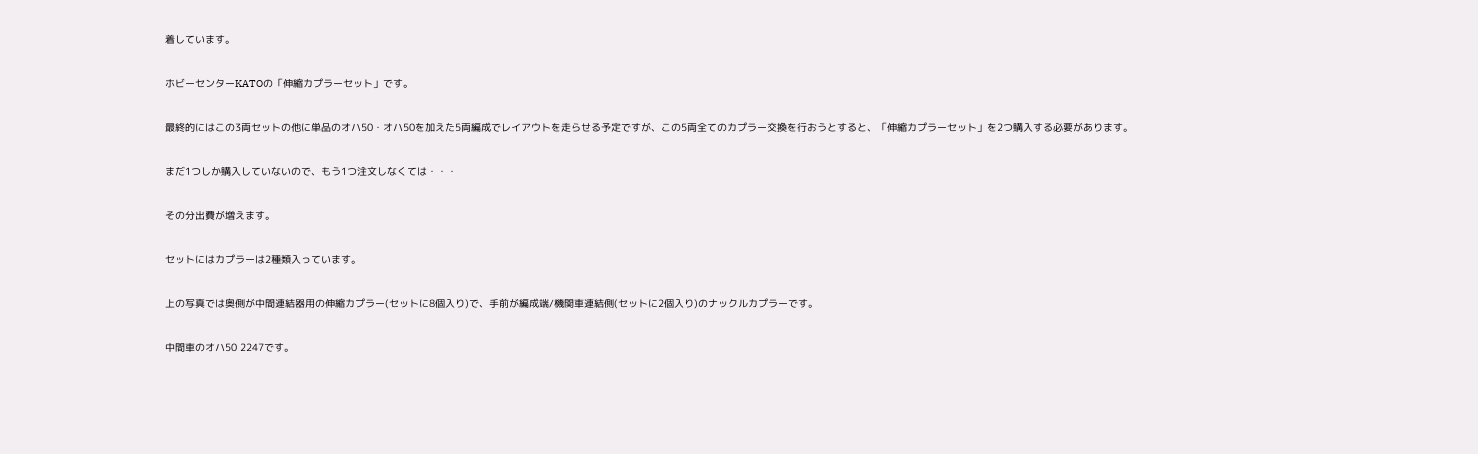着しています。

ホビーセンターKATOの「伸縮カプラーセット」です。

最終的にはこの3両セットの他に単品のオハ50・オハ50を加えた5両編成でレイアウトを走らせる予定ですが、この5両全てのカプラー交換を行おうとすると、「伸縮カプラーセット」を2つ購入する必要があります。

まだ1つしか購入していないので、もう1つ注文しなくては・・・

その分出費が増えます。

セットにはカプラーは2種類入っています。

上の写真では奥側が中間連結器用の伸縮カプラー(セットに8個入り)で、手前が編成端/機関車連結側(セットに2個入り)のナックルカプラーです。

中間車のオハ50 2247です。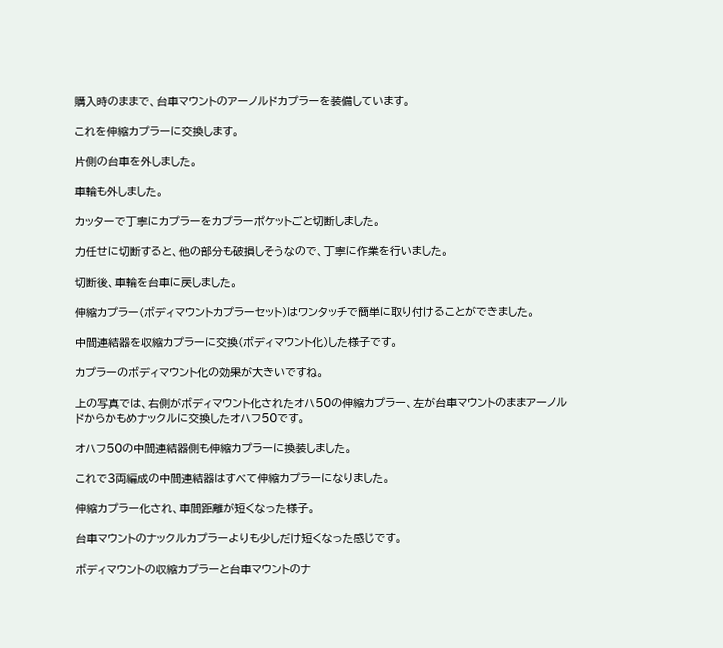購入時のままで、台車マウントのアーノルドカプラーを装備しています。

これを伸縮カプラーに交換します。

片側の台車を外しました。

車輪も外しました。

カッターで丁寧にカプラーをカプラーポケットごと切断しました。

力任せに切断すると、他の部分も破損しそうなので、丁寧に作業を行いました。

切断後、車輪を台車に戻しました。

伸縮カプラー(ボディマウントカプラーセット)はワンタッチで簡単に取り付けることができました。

中間連結器を収縮カプラーに交換(ボディマウント化)した様子です。

カプラーのボディマウント化の効果が大きいですね。

上の写真では、右側がボディマウント化されたオハ50の伸縮カプラー、左が台車マウントのままアーノルドからかもめナックルに交換したオハフ50です。

オハフ50の中間連結器側も伸縮カプラーに換装しました。

これで3両編成の中間連結器はすべて伸縮カプラーになりました。

伸縮カプラー化され、車間距離が短くなった様子。

台車マウントのナックルカプラーよりも少しだけ短くなった感じです。

ボディマウントの収縮カプラーと台車マウントのナ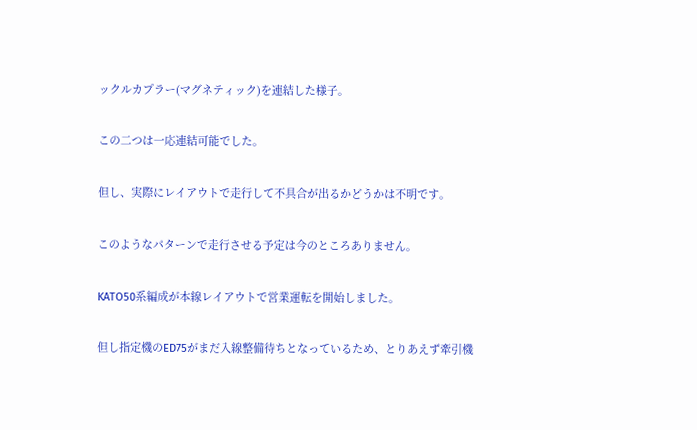ックルカプラー(マグネティック)を連結した様子。

この二つは一応連結可能でした。

但し、実際にレイアウトで走行して不具合が出るかどうかは不明です。

このようなパターンで走行させる予定は今のところありません。

KATO50系編成が本線レイアウトで営業運転を開始しました。

但し指定機のED75がまだ入線整備待ちとなっているため、とりあえず牽引機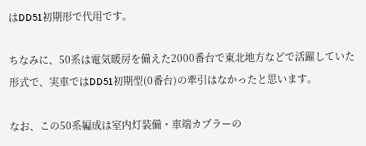はDD51初期形で代用です。

ちなみに、50系は電気暖房を備えた2000番台で東北地方などで活躍していた形式で、実車ではDD51初期型(0番台)の牽引はなかったと思います。

なお、この50系編成は室内灯装備・車端カプラーの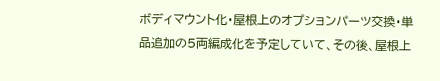ボディマウント化・屋根上のオプションパーツ交換・単品追加の5両編成化を予定していて、その後、屋根上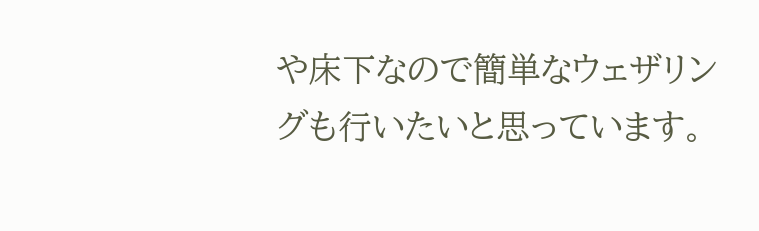や床下なので簡単なウェザリングも行いたいと思っています。